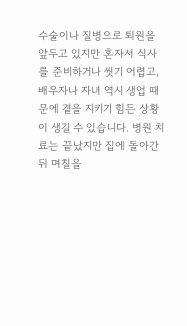수술이나 질병으로 퇴원을 앞두고 있지만 혼자서 식사를 준비하거나 씻기 어렵고, 배우자나 자녀 역시 생업 때문에 곁을 지키기 힘든 상황이 생길 수 있습니다. 병원 치료는 끝났지만 집에 돌아간 뒤 며칠을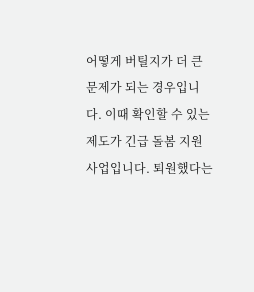어떻게 버틸지가 더 큰 문제가 되는 경우입니다. 이때 확인할 수 있는 제도가 긴급 돌봄 지원사업입니다. 퇴원했다는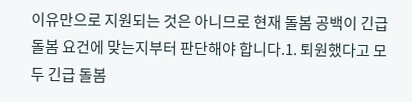이유만으로 지원되는 것은 아니므로 현재 돌봄 공백이 긴급 돌봄 요건에 맞는지부터 판단해야 합니다.1. 퇴원했다고 모두 긴급 돌봄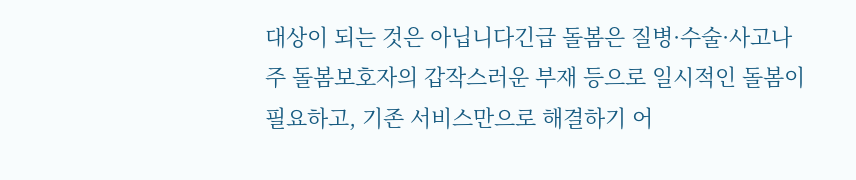대상이 되는 것은 아닙니다긴급 돌봄은 질병·수술·사고나 주 돌봄보호자의 갑작스러운 부재 등으로 일시적인 돌봄이 필요하고, 기존 서비스만으로 해결하기 어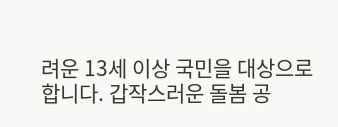려운 13세 이상 국민을 대상으로 합니다. 갑작스러운 돌봄 공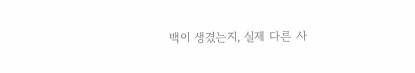백이 생겼는지, 실제 다른 사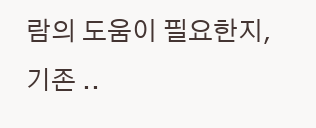람의 도움이 필요한지, 기존 ..